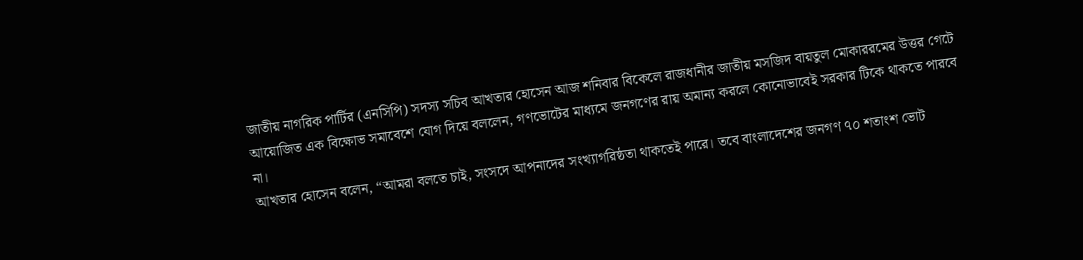জাতীয় নাগরিক পার্টির (এনসিপি) সদস্য সচিব আখতার হোসেন আজ শনিবার বিকেলে রাজধানীর জাতীয় মসজিদ বায়তুল মোকাররমের উত্তর গেটে আয়োজিত এক বিক্ষোভ সমাবেশে যোগ দিয়ে বললেন, গণভোটের মাধ্যমে জনগণের রায় অমান্য করলে কোনোভাবেই সরকার টিকে থাকতে পারবে না।
আখতার হোসেন বলেন, “আমরা বলতে চাই, সংসদে আপনাদের সংখ্যাগরিষ্ঠতা থাকতেই পারে। তবে বাংলাদেশের জনগণ ৭০ শতাংশ ভোট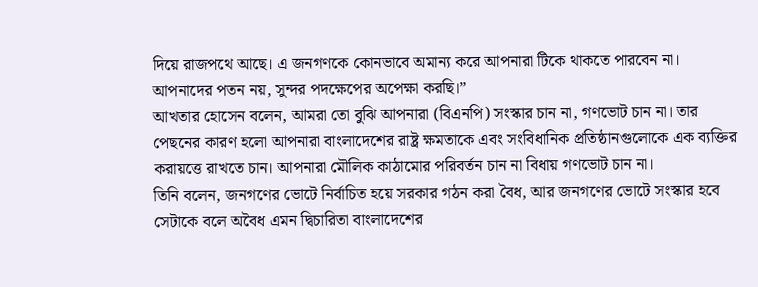দিয়ে রাজপথে আছে। এ জনগণকে কোনভাবে অমান্য করে আপনারা টিকে থাকতে পারবেন না। আপনাদের পতন নয়, সুন্দর পদক্ষেপের অপেক্ষা করছি।”
আখতার হোসেন বলেন, আমরা তো বুঝি আপনারা (বিএনপি) সংস্কার চান না, গণভোট চান না। তার পেছনের কারণ হলো আপনারা বাংলাদেশের রাষ্ট্র ক্ষমতাকে এবং সংবিধানিক প্রতিষ্ঠানগুলোকে এক ব্যক্তির করায়ত্তে রাখতে চান। আপনারা মৌলিক কাঠামোর পরিবর্তন চান না বিধায় গণভোট চান না।
তিনি বলেন, জনগণের ভোটে নির্বাচিত হয়ে সরকার গঠন করা বৈধ, আর জনগণের ভোটে সংস্কার হবে সেটাকে বলে অবৈধ এমন দ্বিচারিতা বাংলাদেশের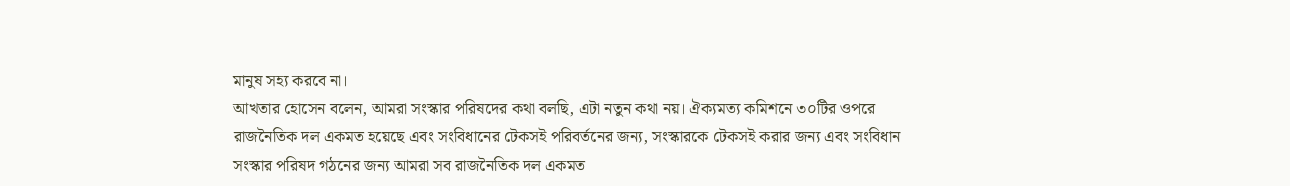মানুষ সহ্য করবে না।
আখতার হোসেন বলেন, আমরা সংস্কার পরিষদের কথা বলছি, এটা নতুন কথা নয়। ঐক্যমত্য কমিশনে ৩০টির ওপরে রাজনৈতিক দল একমত হয়েছে এবং সংবিধানের টেকসই পরিবর্তনের জন্য, সংস্কারকে টেকসই করার জন্য এবং সংবিধান সংস্কার পরিষদ গঠনের জন্য আমরা সব রাজনৈতিক দল একমত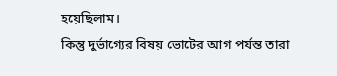হয়েছিলাম।
কিন্তু দুর্ভাগ্যের বিষয় ভোটের আগ পর্যন্ত তারা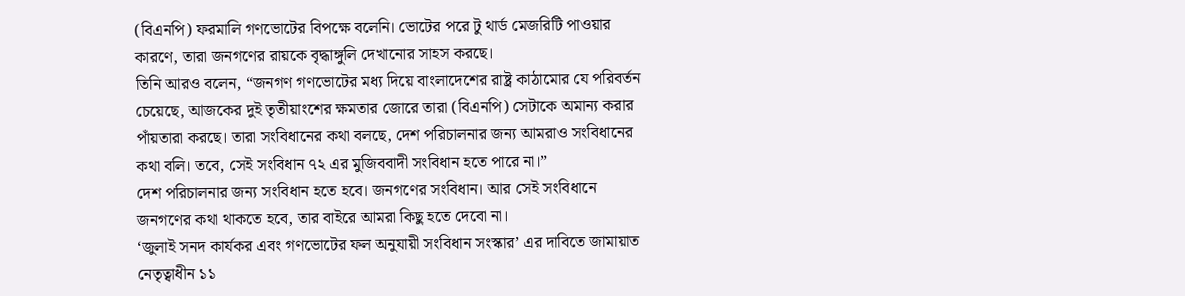(বিএনপি) ফরমালি গণভোটের বিপক্ষে বলেনি। ভোটের পরে টু থার্ড মেজরিটি পাওয়ার কারণে, তারা জনগণের রায়কে বৃদ্ধাঙ্গুলি দেখানোর সাহস করছে।
তিনি আরও বলেন, “জনগণ গণভোটের মধ্য দিয়ে বাংলাদেশের রাষ্ট্র কাঠামোর যে পরিবর্তন চেয়েছে, আজকের দুই তৃতীয়াংশের ক্ষমতার জোরে তারা (বিএনপি) সেটাকে অমান্য করার পাঁয়তারা করছে। তারা সংবিধানের কথা বলছে, দেশ পরিচালনার জন্য আমরাও সংবিধানের কথা বলি। তবে, সেই সংবিধান ৭২ এর মুজিববাদী সংবিধান হতে পারে না।”
দেশ পরিচালনার জন্য সংবিধান হতে হবে। জনগণের সংবিধান। আর সেই সংবিধানে জনগণের কথা থাকতে হবে, তার বাইরে আমরা কিছু হতে দেবো না।
‘জুলাই সনদ কার্যকর এবং গণভোটের ফল অনুযায়ী সংবিধান সংস্কার’ এর দাবিতে জামায়াত নেতৃত্বাধীন ১১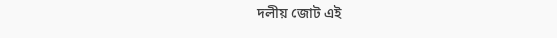দলীয় জোট এই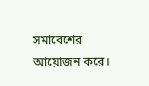সমাবেশের আয়োজন করে।